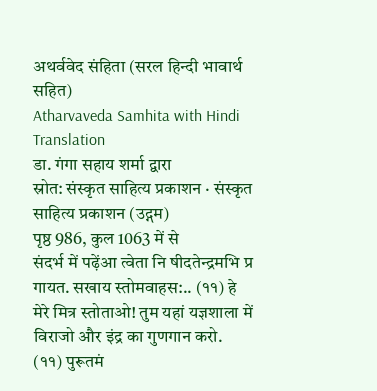अथर्ववेद संहिता (सरल हिन्दी भावार्थ सहित)
Atharvaveda Samhita with Hindi Translation
डा. गंगा सहाय शर्मा द्वारा
स्रोत: संस्कृत साहित्य प्रकाशन · संस्कृत साहित्य प्रकाशन (उद्गम)
पृष्ठ 986, कुल 1063 में से
संदर्भ में पढ़ेंआ त्वेता नि षीदतेन्द्रमभि प्र गायत. सखाय स्तोमवाहस:.. (११) हे मेरे मित्र स्तोताओ! तुम यहां यज्ञशाला में विराजो और इंद्र का गुणगान करो. (११) पुरूतमं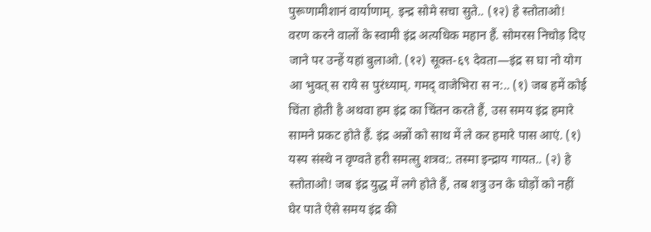पुरूणामीशानं वार्याणाम्. इन्द्र सोमे सचा सुते.. (१२) हे स्तोताओ! वरण करने वालों के स्वामी इंद्र अत्यधिक महान हैं. सोमरस निचोड़ दिए जाने पर उन्हें यहां बुलाओ. (१२) सूक्त-६९ देवता—इंद्र स घा नो योग आ भुवत् स राये स पुरंध्याम्. गमद् वाजेभिरा स न:.. (१) जब हमें कोई चिंता होती है अथवा हम इंद्र का चिंतन करते हैं, उस समय इंद्र हमारे सामने प्रकट होते हैं. इंद्र अन्नों को साथ में ले कर हमारे पास आएं. (१) यस्य संस्थे न वृण्वते हरी समत्सु शत्रव:. तस्मा इन्द्राय गायत.. (२) हे स्तोताओ! जब इंद्र युद्ध में लगे होते हैं, तब शत्रु उन के घोड़ों को नहीं घेर पाते ऐसे समय इंद्र की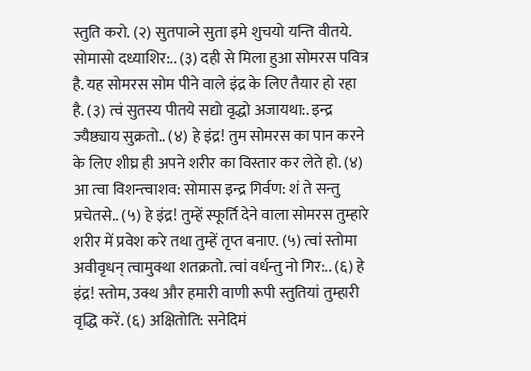स्तुति करो. (२) सुतपाव्ने सुता इमे शुचयो यन्ति वीतये. सोमासो दध्याशिर:.. (३) दही से मिला हुआ सोमरस पवित्र है. यह सोमरस सोम पीने वाले इंद्र के लिए तैयार हो रहा है. (३) त्वं सुतस्य पीतये सद्यो वृद्धो अजायथा:. इन्द्र ज्यैष्ठ्याय सुक्रतो.. (४) हे इंद्र! तुम सोमरस का पान करने के लिए शीघ्र ही अपने शरीर का विस्तार कर लेते हो. (४) आ त्वा विशन्त्वाशव: सोमास इन्द्र गिर्वण: शं ते सन्तु प्रचेतसे.. (५) हे इंद्र! तुम्हें स्फूर्ति देने वाला सोमरस तुम्हारे शरीर में प्रवेश करे तथा तुम्हें तृप्त बनाए. (५) त्वां स्तोमा अवीवृधन् त्वामुक्था शतक्रतो. त्वां वर्धन्तु नो गिर:.. (६) हे इंद्र! स्तोम, उक्थ और हमारी वाणी रूपी स्तुतियां तुम्हारी वृद्धि करें. (६) अक्षितोति: सनेदिमं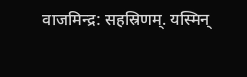वाजमिन्द्र: सहस्रिणम्. यस्मिन्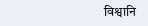विश्वानि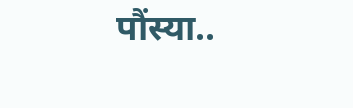पौंस्या..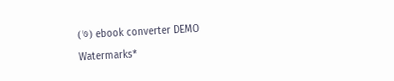(७) ebook converter DEMO Watermarks*